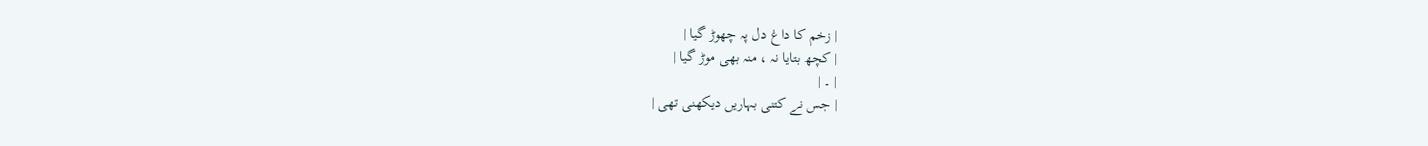| زخم کا داغ دل پہ چھوڑ گیا |
| کچھ بتایا نہ ، منہ بھی موڑ گیا |
| ۔ |
| جس نے کتنی بہاریں دیکھنی تھی |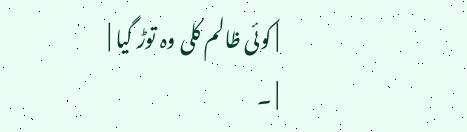| کوئی ظالم کلی وہ توڑ گیا |
| ۔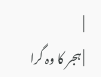|
| ہجر کا وہ گرا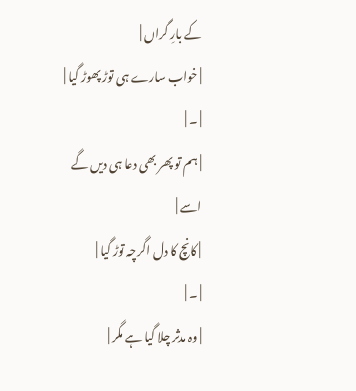کے بارِ گراں |
| خواب سارے ہی توڑ پھوڑ گیا |
| ۔ |
| ہم تو پھر بھی دعا ہی دیں گے اسے |
| کانچ کا دل اگرچہ توڑ گیا |
| ۔ |
| وہ مدثر چلا گیا ہے مگر |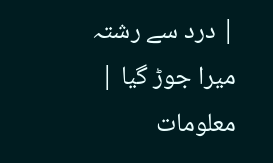| درد سے رشتہ میرا جوڑ گیا |
معلومات